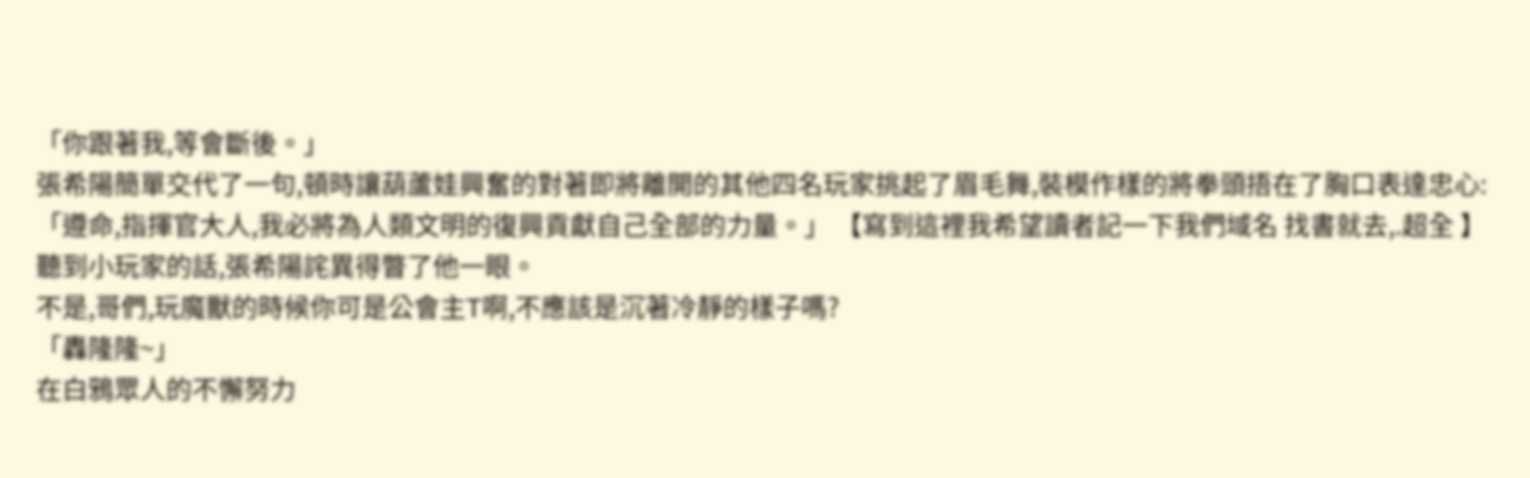「你跟著我,等會斷後。」
張希陽簡單交代了一句,頓時讓葫蘆娃興奮的對著即將離開的其他四名玩家挑起了眉毛舞,裝模作樣的將拳頭捂在了胸口表達忠心:「遵命,指揮官大人,我必將為人類文明的復興貢獻自己全部的力量。」 【寫到這裡我希望讀者記一下我們域名 找書就去,.超全 】
聽到小玩家的話,張希陽詫異得瞥了他一眼。
不是,哥們,玩魔獸的時候你可是公會主T啊,不應該是沉著冷靜的樣子嗎?
「轟隆隆~」
在白鴉眾人的不懈努力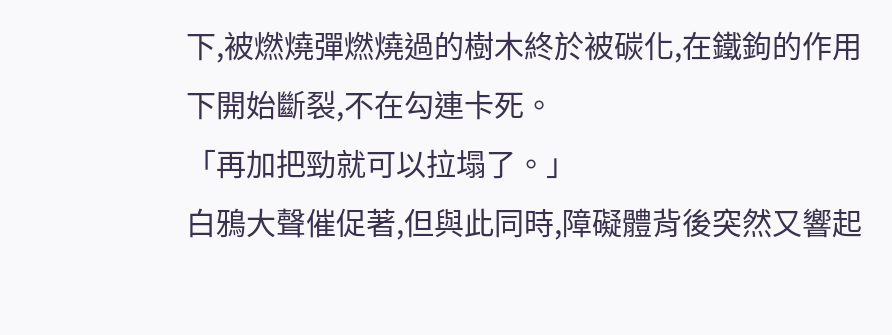下,被燃燒彈燃燒過的樹木終於被碳化,在鐵鉤的作用下開始斷裂,不在勾連卡死。
「再加把勁就可以拉塌了。」
白鴉大聲催促著,但與此同時,障礙體背後突然又響起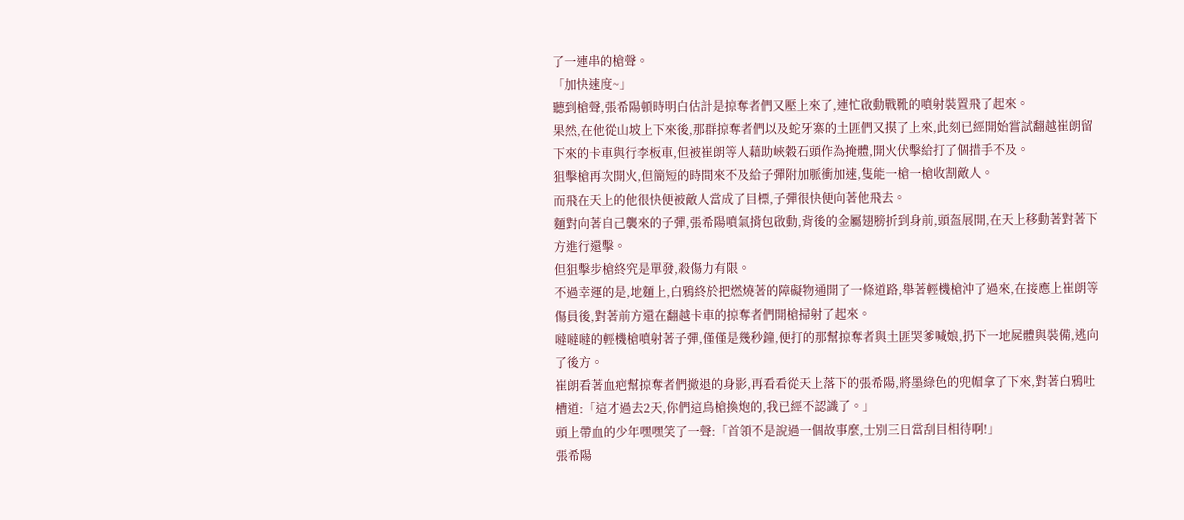了一連串的槍聲。
「加快速度~」
聽到槍聲,張希陽頓時明白估計是掠奪者們又壓上來了,連忙啟動戰靴的噴射裝置飛了起來。
果然,在他從山坡上下來後,那群掠奪者們以及蛇牙寨的土匪們又摸了上來,此刻已經開始嘗試翻越崔朗留下來的卡車與行李板車,但被崔朗等人藉助峽穀石頭作為掩體,開火伏擊給打了個措手不及。
狙擊槍再次開火,但簡短的時間來不及給子彈附加脈衝加速,隻能一槍一槍收割敵人。
而飛在天上的他很快便被敵人當成了目標,子彈很快便向著他飛去。
麵對向著自己襲來的子彈,張希陽噴氣揹包啟動,背後的金屬翅膀折到身前,頭盔展開,在天上移動著對著下方進行還擊。
但狙擊步槍終究是單發,殺傷力有限。
不過幸運的是,地麵上,白鴉終於把燃燒著的障礙物通開了一條道路,舉著輕機槍沖了過來,在接應上崔朗等傷員後,對著前方還在翻越卡車的掠奪者們開槍掃射了起來。
噠噠噠的輕機槍噴射著子彈,僅僅是幾秒鐘,便打的那幫掠奪者與土匪哭爹喊娘,扔下一地屍體與裝備,逃向了後方。
崔朗看著血疤幫掠奪者們撤退的身影,再看看從天上落下的張希陽,將墨綠色的兜帽拿了下來,對著白鴉吐槽道:「這才過去2天,你們這鳥槍換炮的,我已經不認識了。」
頭上帶血的少年嘿嘿笑了一聲:「首領不是說過一個故事麼,士別三日當刮目相待啊!」
張希陽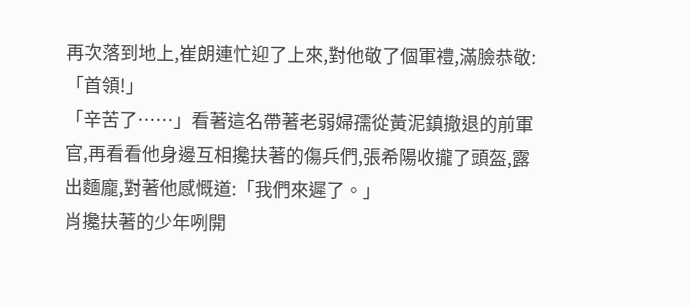再次落到地上,崔朗連忙迎了上來,對他敬了個軍禮,滿臉恭敬:「首領!」
「辛苦了……」看著這名帶著老弱婦孺從黃泥鎮撤退的前軍官,再看看他身邊互相攙扶著的傷兵們,張希陽收攏了頭盔,露出麵龐,對著他感慨道:「我們來遲了。」
肖攙扶著的少年咧開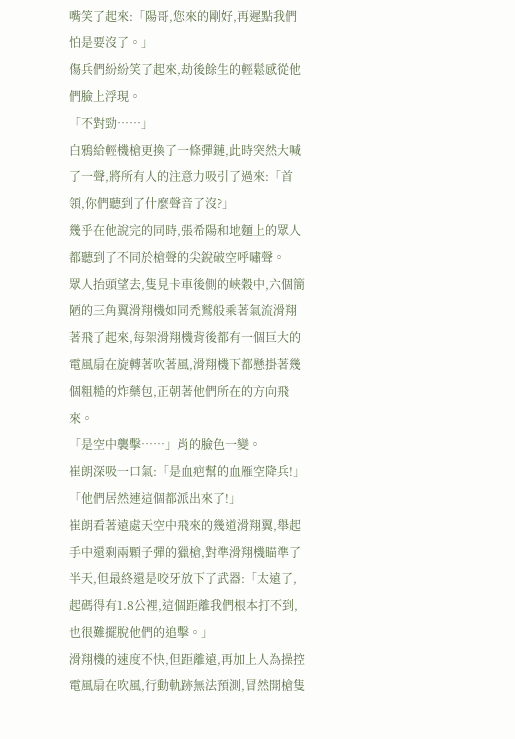嘴笑了起來:「陽哥,您來的剛好,再遲點我們怕是要沒了。」
傷兵們紛紛笑了起來,劫後餘生的輕鬆感從他們臉上浮現。
「不對勁……」
白鴉給輕機槍更換了一條彈鏈,此時突然大喊了一聲,將所有人的注意力吸引了過來:「首領,你們聽到了什麼聲音了沒?」
幾乎在他說完的同時,張希陽和地麵上的眾人都聽到了不同於槍聲的尖銳破空呼嘯聲。
眾人抬頭望去,隻見卡車後側的峽穀中,六個簡陋的三角翼滑翔機如同禿鷲般乘著氣流滑翔著飛了起來,每架滑翔機背後都有一個巨大的電風扇在旋轉著吹著風,滑翔機下都懸掛著幾個粗糙的炸藥包,正朝著他們所在的方向飛來。
「是空中襲擊……」肖的臉色一變。
崔朗深吸一口氣:「是血疤幫的血雁空降兵!」
「他們居然連這個都派出來了!」
崔朗看著遠處天空中飛來的幾道滑翔翼,舉起手中還剩兩顆子彈的獵槍,對準滑翔機瞄準了半天,但最終還是咬牙放下了武器:「太遠了,起碼得有1.8公裡,這個距離我們根本打不到,也很難擺脫他們的追擊。」
滑翔機的速度不快,但距離遠,再加上人為操控電風扇在吹風,行動軌跡無法預測,冒然開槍隻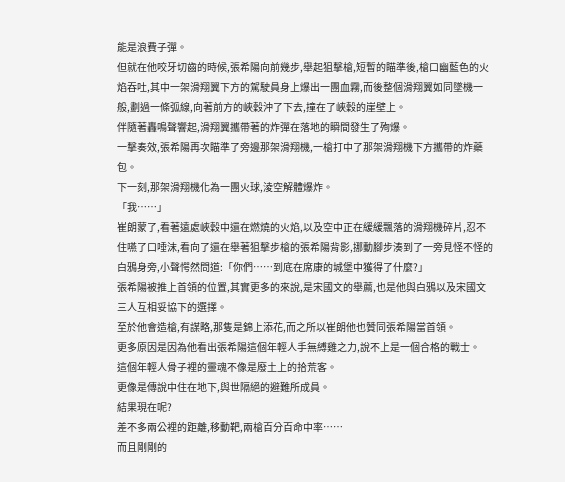能是浪費子彈。
但就在他咬牙切齒的時候,張希陽向前幾步,舉起狙擊槍,短暫的瞄準後,槍口幽藍色的火焰吞吐,其中一架滑翔翼下方的駕駛員身上爆出一團血霧,而後整個滑翔翼如同墜機一般,劃過一條弧線,向著前方的峽穀沖了下去,撞在了峽穀的崖壁上。
伴隨著轟鳴聲響起,滑翔翼攜帶著的炸彈在落地的瞬間發生了殉爆。
一擊奏效,張希陽再次瞄準了旁邊那架滑翔機,一槍打中了那架滑翔機下方攜帶的炸藥包。
下一刻,那架滑翔機化為一團火球,淩空解體爆炸。
「我……」
崔朗蒙了,看著遠處峽穀中還在燃燒的火焰,以及空中正在緩緩飄落的滑翔機碎片,忍不住嚥了口唾沫,看向了還在舉著狙擊步槍的張希陽背影,挪動腳步湊到了一旁見怪不怪的白鴉身旁,小聲愕然問道:「你們……到底在席康的城堡中獲得了什麼?」
張希陽被推上首領的位置,其實更多的來說,是宋國文的舉薦,也是他與白鴉以及宋國文三人互相妥協下的選擇。
至於他會造槍,有謀略,那隻是錦上添花,而之所以崔朗他也贊同張希陽當首領。
更多原因是因為他看出張希陽這個年輕人手無縛雞之力,說不上是一個合格的戰士。
這個年輕人骨子裡的靈魂不像是廢土上的拾荒客。
更像是傳說中住在地下,與世隔絕的避難所成員。
結果現在呢?
差不多兩公裡的距離,移動靶,兩槍百分百命中率……
而且剛剛的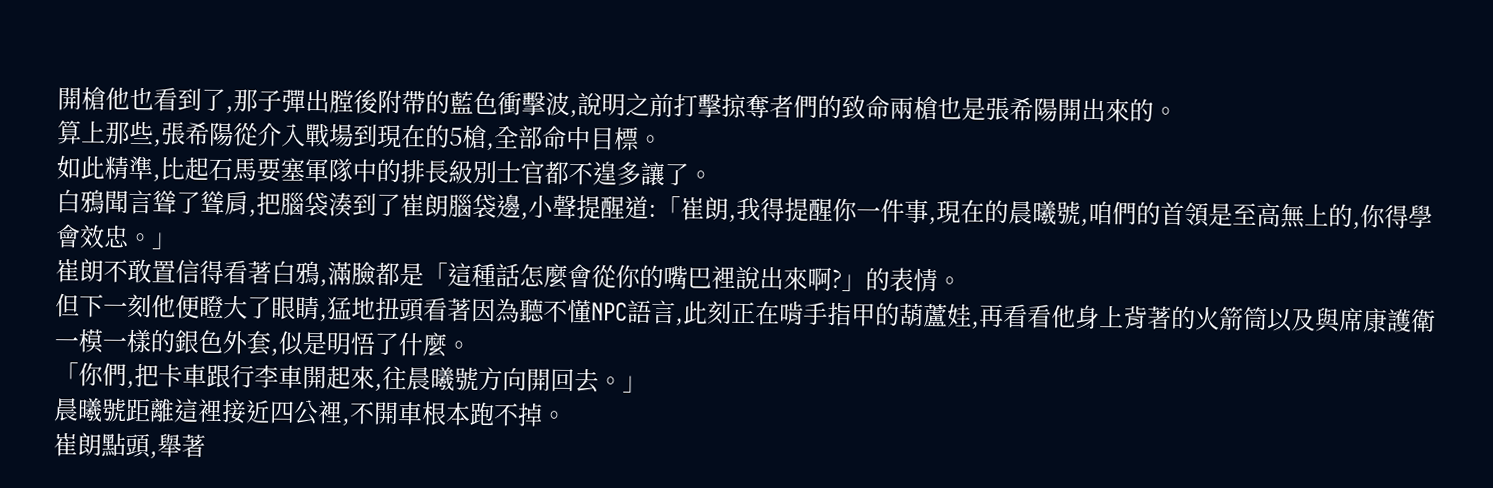開槍他也看到了,那子彈出膛後附帶的藍色衝擊波,說明之前打擊掠奪者們的致命兩槍也是張希陽開出來的。
算上那些,張希陽從介入戰場到現在的5槍,全部命中目標。
如此精準,比起石馬要塞軍隊中的排長級別士官都不遑多讓了。
白鴉聞言聳了聳肩,把腦袋湊到了崔朗腦袋邊,小聲提醒道:「崔朗,我得提醒你一件事,現在的晨曦號,咱們的首領是至高無上的,你得學會效忠。」
崔朗不敢置信得看著白鴉,滿臉都是「這種話怎麼會從你的嘴巴裡說出來啊?」的表情。
但下一刻他便瞪大了眼睛,猛地扭頭看著因為聽不懂NPC語言,此刻正在啃手指甲的葫蘆娃,再看看他身上背著的火箭筒以及與席康護衛一模一樣的銀色外套,似是明悟了什麼。
「你們,把卡車跟行李車開起來,往晨曦號方向開回去。」
晨曦號距離這裡接近四公裡,不開車根本跑不掉。
崔朗點頭,舉著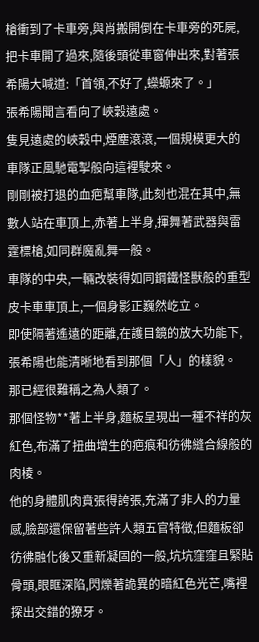槍衝到了卡車旁,與肖搬開倒在卡車旁的死屍,把卡車開了過來,隨後頭從車窗伸出來,對著張希陽大喊道:「首領,不好了,蠑螈來了。」
張希陽聞言看向了峽穀遠處。
隻見遠處的峽穀中,煙塵滾滾,一個規模更大的車隊正風馳電掣般向這裡駛來。
剛剛被打退的血疤幫車隊,此刻也混在其中,無數人站在車頂上,赤著上半身,揮舞著武器與雷霆標槍,如同群魔亂舞一般。
車隊的中央,一輛改裝得如同鋼鐵怪獸般的重型皮卡車車頂上,一個身影正巍然屹立。
即使隔著遙遠的距離,在護目鏡的放大功能下,張希陽也能清晰地看到那個「人」的樣貌。
那已經很難稱之為人類了。
那個怪物**著上半身,麵板呈現出一種不祥的灰紅色,布滿了扭曲增生的疤痕和彷彿縫合線般的肉棱。
他的身體肌肉賁張得誇張,充滿了非人的力量感,臉部還保留著些許人類五官特徵,但麵板卻彷彿融化後又重新凝固的一般,坑坑窪窪且緊貼骨頭,眼眶深陷,閃爍著詭異的暗紅色光芒,嘴裡探出交錯的獠牙。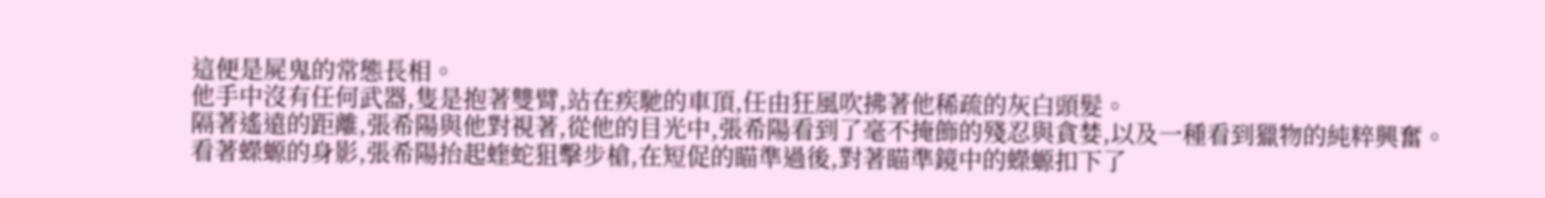這便是屍鬼的常態長相。
他手中沒有任何武器,隻是抱著雙臂,站在疾馳的車頂,任由狂風吹拂著他稀疏的灰白頭髮。
隔著遙遠的距離,張希陽與他對視著,從他的目光中,張希陽看到了毫不掩飾的殘忍與貪婪,以及一種看到獵物的純粹興奮。
看著蠑螈的身影,張希陽抬起蝰蛇狙擊步槍,在短促的瞄準過後,對著瞄準鏡中的蠑螈扣下了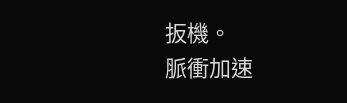扳機。
脈衝加速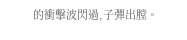的衝擊波閃過,子彈出膛。